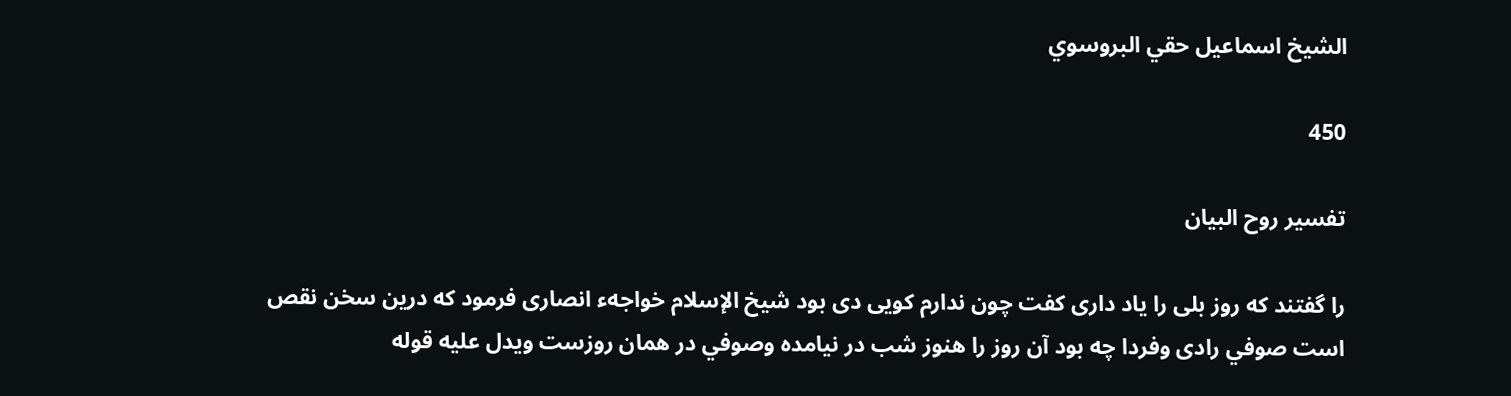الشيخ اسماعيل حقي البروسوي

450

تفسير روح البيان

را گفتند كه روز بلى را ياد دارى كفت چون ندارم كويى دى بود شيخ الإسلام خواجهء انصارى فرمود كه درين سخن نقص است صوفي رادى وفردا چه بود آن روز را هنوز شب در نيامده وصوفي در همان روزست ويدل عليه قوله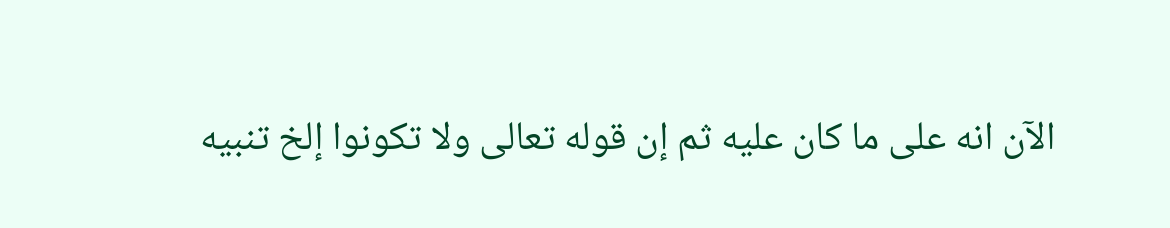الآن انه على ما كان عليه ثم إن قوله تعالى ولا تكونوا إلخ تنبيه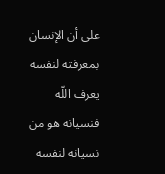على أن الإنسان بمعرفته لنفسه يعرف اللّه فنسيانه هو من نسيانه لنفسه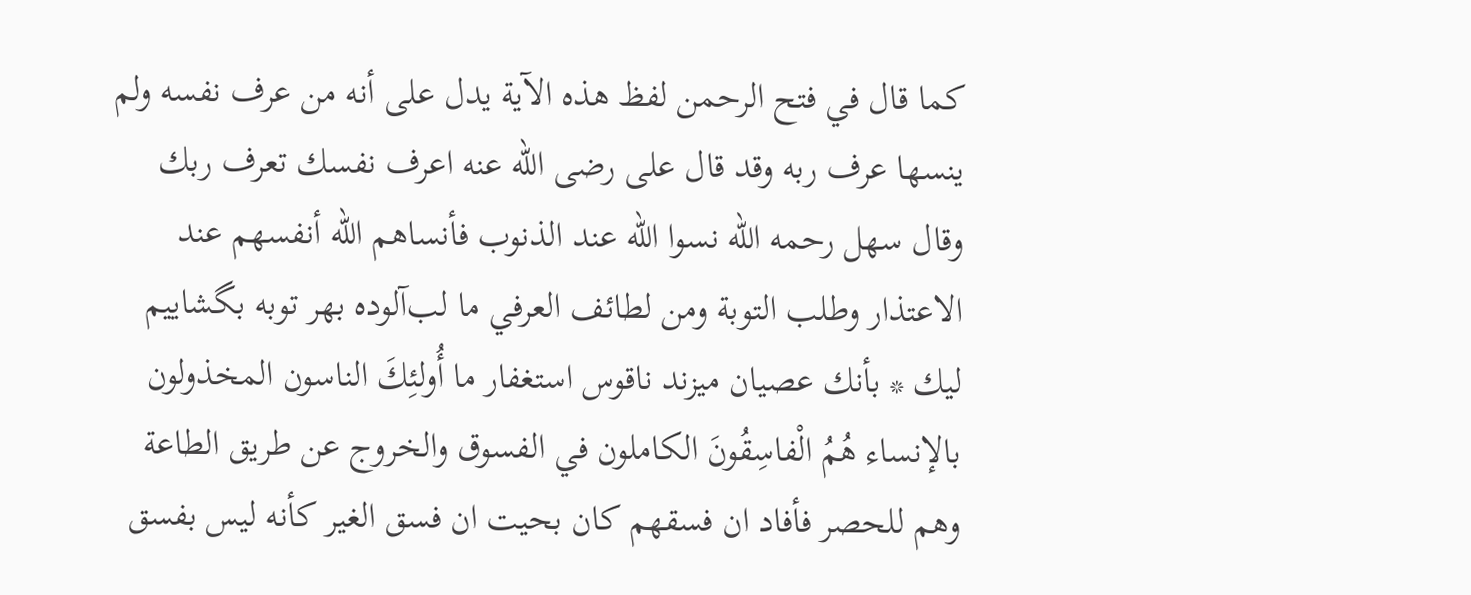كما قال في فتح الرحمن لفظ هذه الآية يدل على أنه من عرف نفسه ولم ينسها عرف ربه وقد قال على رضى اللّه عنه اعرف نفسك تعرف ربك وقال سهل رحمه اللّه نسوا اللّه عند الذنوب فأنساهم اللّه أنفسهم عند الاعتذار وطلب التوبة ومن لطائف العرفي ما لب‌آلوده بهر توبه بگشاييم ليك * بأنك عصيان ميزند ناقوس استغفار ما أُولئِكَ الناسون المخذولون بالإنساء هُمُ الْفاسِقُونَ الكاملون في الفسوق والخروج عن طريق الطاعة وهم للحصر فأفاد ان فسقهم كان بحيت ان فسق الغير كأنه ليس بفسق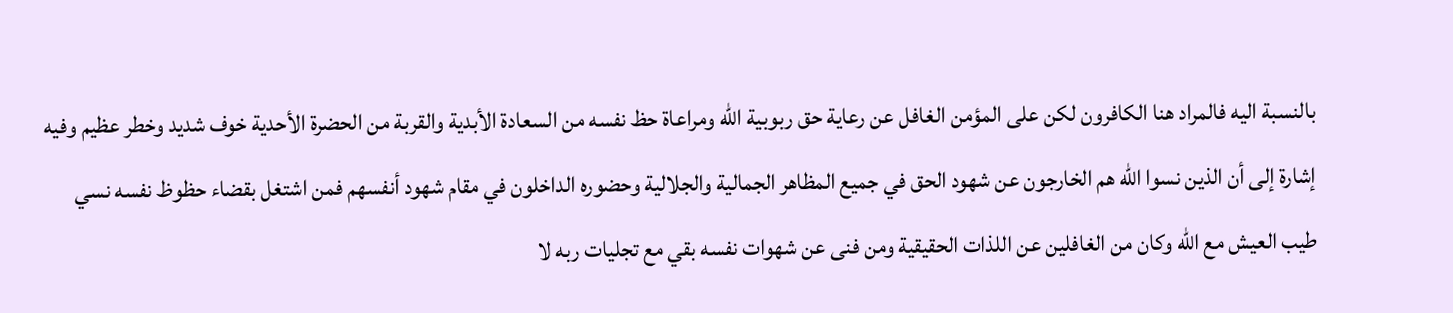بالنسبة اليه فالمراد هنا الكافرون لكن على المؤمن الغافل عن رعاية حق ربوبية اللّه ومراعاة حظ نفسه من السعادة الأبدية والقربة من الحضرة الأحدية خوف شديد وخطر عظيم وفيه إشارة إلى أن الذين نسوا اللّه هم الخارجون عن شهود الحق في جميع المظاهر الجمالية والجلالية وحضوره الداخلون في مقام شهود أنفسهم فمن اشتغل بقضاء حظوظ نفسه نسي طيب العيش مع اللّه وكان من الغافلين عن اللذات الحقيقية ومن فنى عن شهوات نفسه بقي مع تجليات ربه لا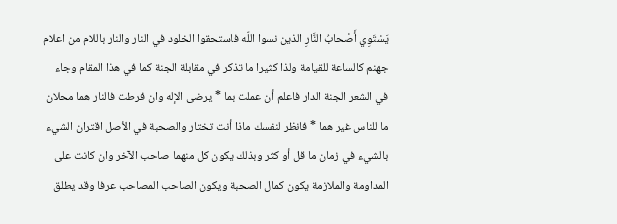يَسْتَوِي أَصْحابُ النَّارِ الذين نسوا اللّه فاستحقوا الخلود في النار والنار باللام من اعلام جهنم كالساعة للقيامة ولذا كثيرا ما تذكر في مقابلة الجنة كما في هذا المقام وجاء في الشعر الجنة الدار فاعلم أن عملت بما * يرضى الإله وان فرطت فالنار هما محلان ما للناس غير هما * فانظر لنفسك ماذا أنت تختار والصحبة في الأصل اقتران الشيء بالشيء في زمان ما قل أو كثر وبذلك يكون كل منهما صاحب الآخر وان كانت على المداومة والملازمة يكون كمال الصحبة ويكون الصاحب المصاحب عرفا وقد يطلق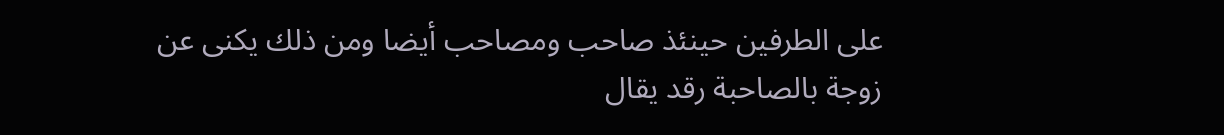على الطرفين حينئذ صاحب ومصاحب أيضا ومن ذلك يكنى عن زوجة بالصاحبة رقد يقال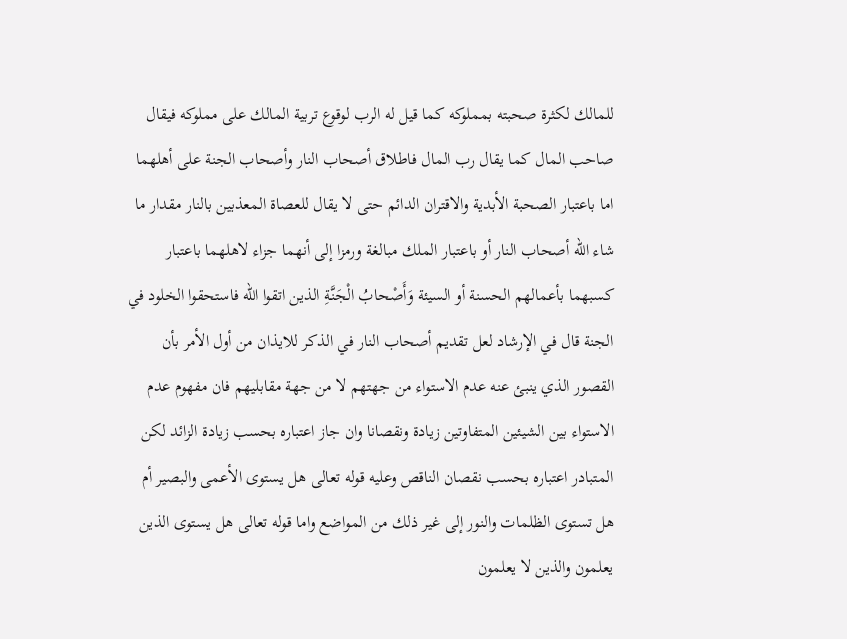للمالك لكثرة صحبته بمملوكه كما قيل له الرب لوقوع تربية المالك على مملوكه فيقال صاحب المال كما يقال رب المال فاطلاق أصحاب النار وأصحاب الجنة على أهلهما اما باعتبار الصحبة الأبدية والاقتران الدائم حتى لا يقال للعصاة المعذبين بالنار مقدار ما شاء اللّه أصحاب النار أو باعتبار الملك مبالغة ورمزا إلى أنهما جزاء لاهلهما باعتبار كسبهما بأعمالهم الحسنة أو السيئة وَأَصْحابُ الْجَنَّةِ الذين اتقوا اللّه فاستحقوا الخلود في الجنة قال في الإرشاد لعل تقديم أصحاب النار في الذكر للايذان من أول الأمر بأن القصور الذي ينبئ عنه عدم الاستواء من جهتهم لا من جهة مقابليهم فان مفهوم عدم الاستواء بين الشيئين المتفاوتين زيادة ونقصانا وان جاز اعتباره بحسب زيادة الزائد لكن المتبادر اعتباره بحسب نقصان الناقص وعليه قوله تعالى هل يستوى الأعمى والبصير أم هل تستوى الظلمات والنور إلى غير ذلك من المواضع واما قوله تعالى هل يستوى الذين يعلمون والذين لا يعلمون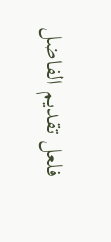فلعل تقديم الفاضل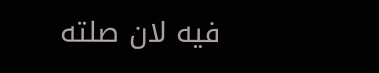فيه لان صلته